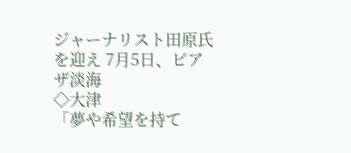ジャーナリスト田原氏を迎え 7月5日、ピアザ淡海
◇大津
「夢や希望を持て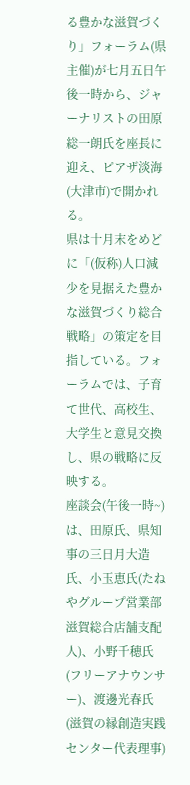る豊かな滋賀づくり」フォーラム(県主催)が七月五日午後一時から、ジャーナリストの田原総一朗氏を座長に迎え、ピアザ淡海(大津市)で開かれる。
県は十月末をめどに「(仮称)人口減少を見据えた豊かな滋賀づくり総合戦略」の策定を目指している。フォーラムでは、子育て世代、高校生、大学生と意見交換し、県の戦略に反映する。
座談会(午後一時~)は、田原氏、県知事の三日月大造氏、小玉恵氏(たねやグループ営業部滋賀総合店舗支配人)、小野千穂氏(フリーアナウンサー)、渡邊光春氏(滋賀の縁創造実践センター代表理事)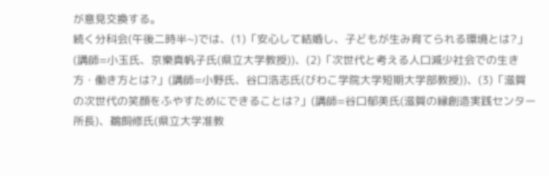が意見交換する。
続く分科会(午後二時半~)では、(1)「安心して結婚し、子どもが生み育てられる環境とは?」(講師=小玉氏、京樂真帆子氏(県立大学教授))、(2)「次世代と考える人口減少社会での生き方・働き方とは?」(講師=小野氏、谷口浩志氏(びわこ学院大学短期大学部教授))、(3)「滋賀の次世代の笑顔をふやすためにできることは?」(講師=谷口郁美氏(滋賀の縁創造実践センター所長)、鵜飼修氏(県立大学准教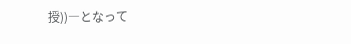授))―となって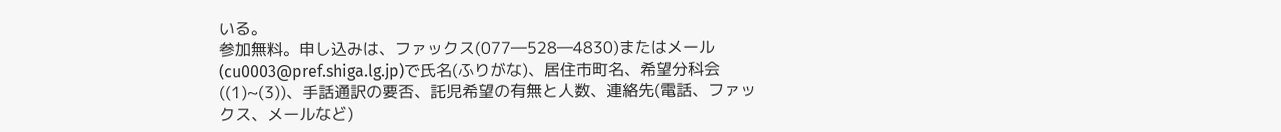いる。
参加無料。申し込みは、ファックス(077―528―4830)またはメール(cu0003@pref.shiga.lg.jp)で氏名(ふりがな)、居住市町名、希望分科会((1)~(3))、手話通訳の要否、託児希望の有無と人数、連絡先(電話、ファックス、メールなど)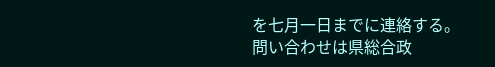を七月一日までに連絡する。
問い合わせは県総合政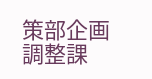策部企画調整課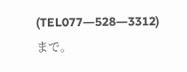(TEL077―528―3312)まで。